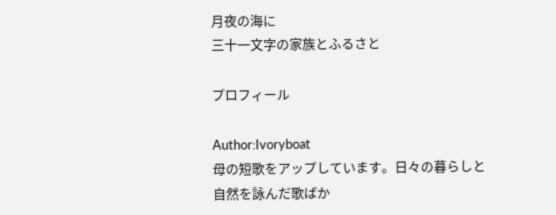月夜の海に
三十一文字の家族とふるさと

プロフィール

Author:Ivoryboat
母の短歌をアップしています。日々の暮らしと自然を詠んだ歌ばか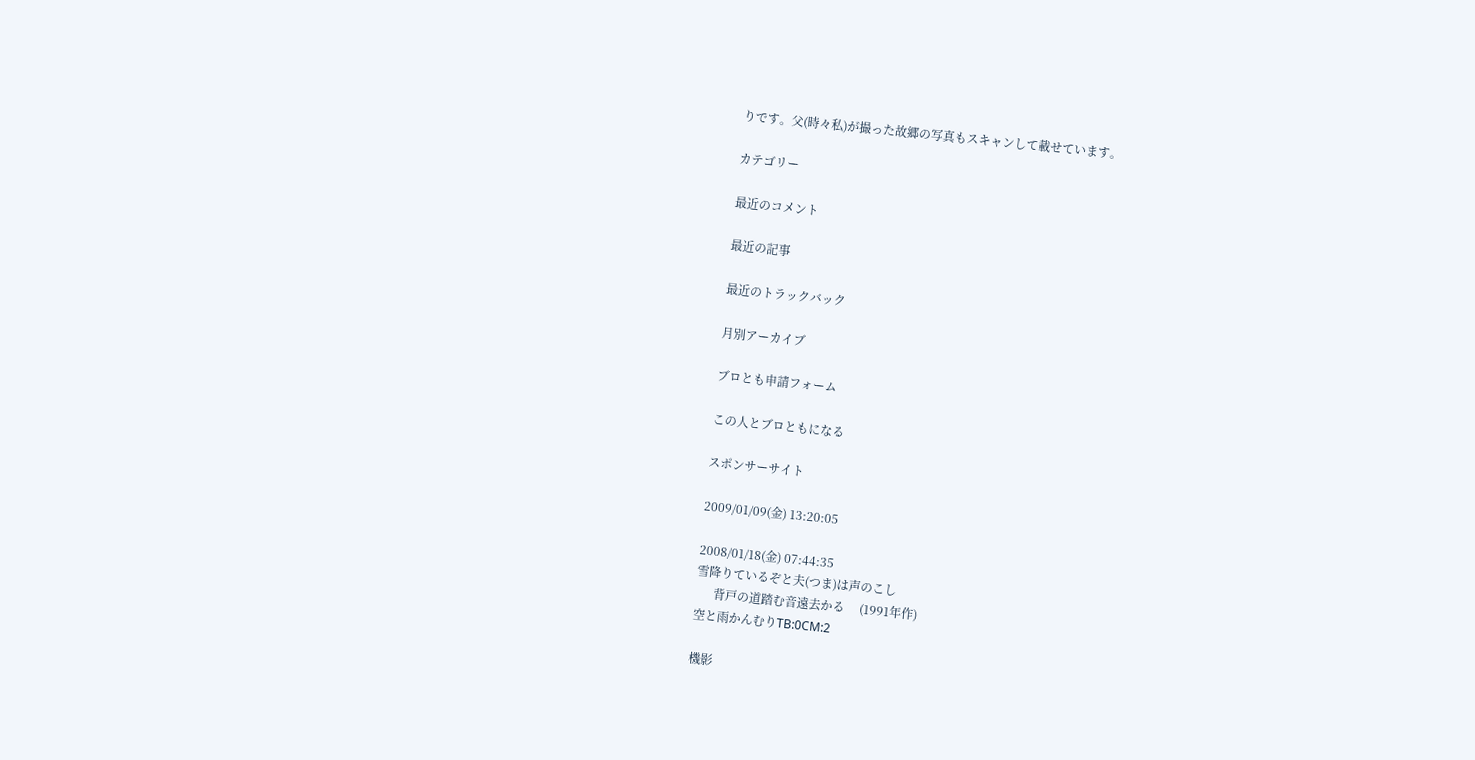りです。父(時々私)が撮った故郷の写真もスキャンして載せています。

カテゴリー

最近のコメント

最近の記事

最近のトラックバック

月別アーカイブ

ブロとも申請フォーム

この人とブロともになる

スポンサーサイト

2009/01/09(金) 13:20:05

2008/01/18(金) 07:44:35
雪降りているぞと夫(つま)は声のこし
      背戸の道踏む音遠去かる     (1991年作)
空と雨かんむりTB:0CM:2

機影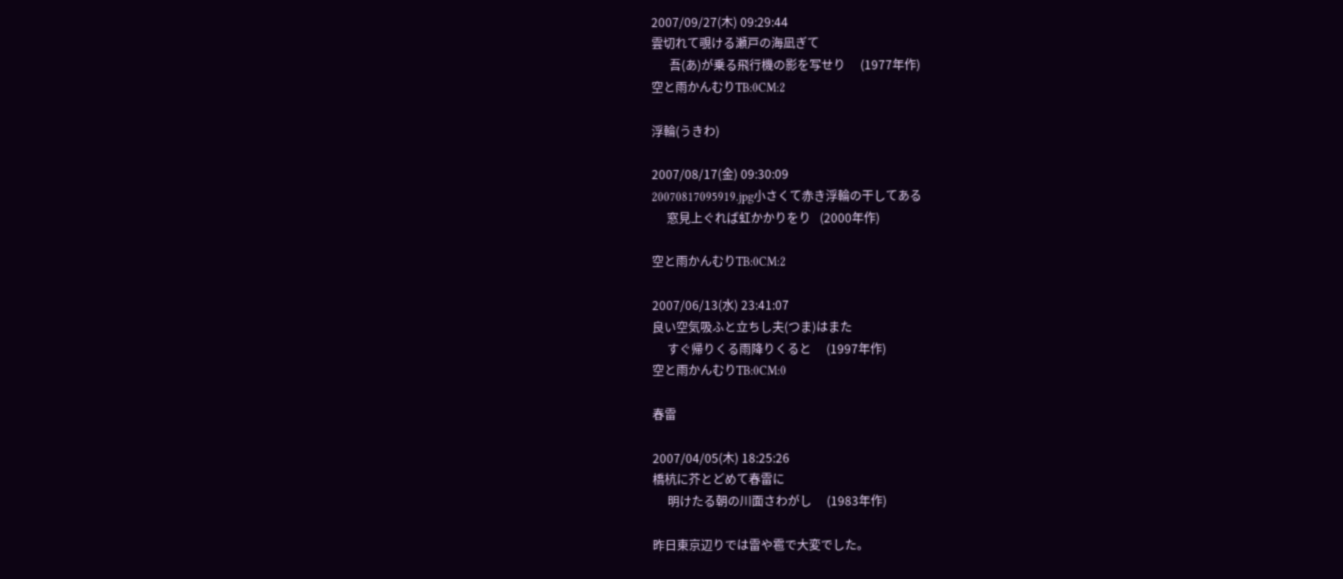2007/09/27(木) 09:29:44
雲切れて覗ける瀬戸の海凪ぎて
      吾(あ)が乗る飛行機の影を写せり     (1977年作)
空と雨かんむりTB:0CM:2

浮輪(うきわ)

2007/08/17(金) 09:30:09
20070817095919.jpg小さくて赤き浮輪の干してある
     窓見上ぐれば虹かかりをり   (2000年作)

空と雨かんむりTB:0CM:2

2007/06/13(水) 23:41:07
良い空気吸ふと立ちし夫(つま)はまた
     すぐ帰りくる雨降りくると     (1997年作)
空と雨かんむりTB:0CM:0

春雷

2007/04/05(木) 18:25:26
橋杭に芥とどめて春雷に
     明けたる朝の川面さわがし     (1983年作)

昨日東京辺りでは雷や雹で大変でした。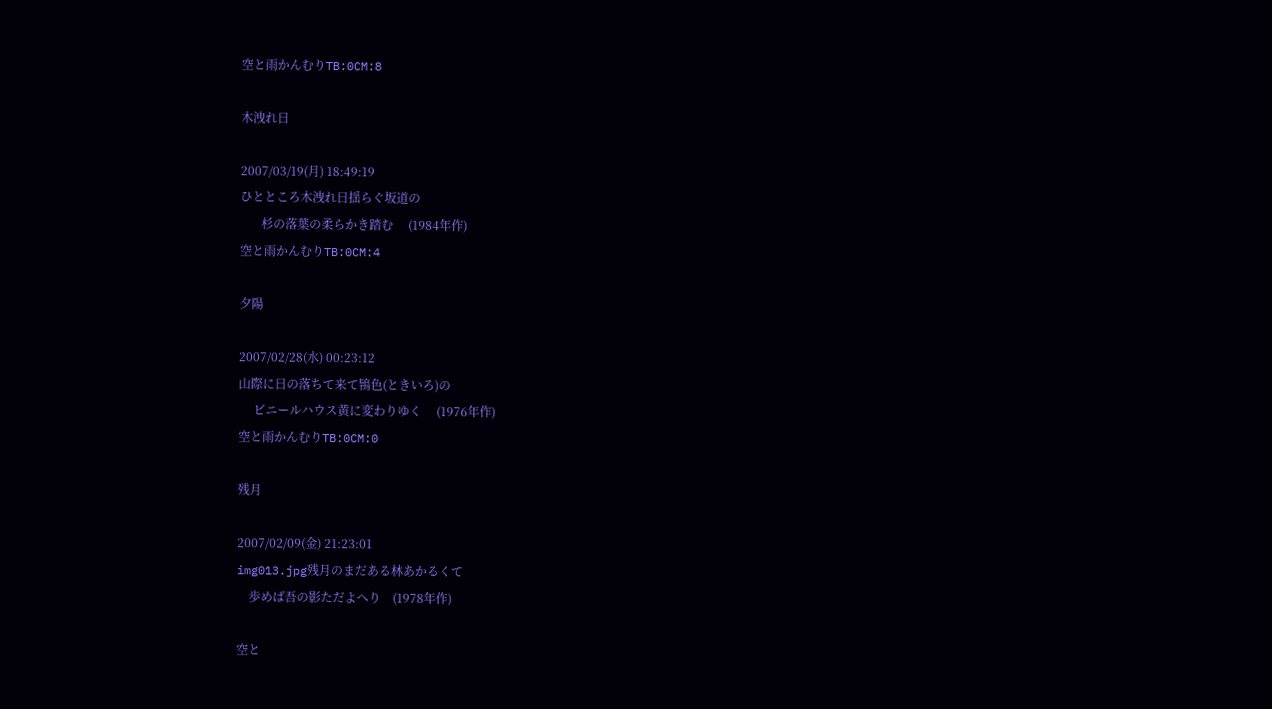空と雨かんむりTB:0CM:8

木洩れ日

2007/03/19(月) 18:49:19
ひとところ木洩れ日揺らぐ坂道の
       杉の落葉の柔らかき踏む     (1984年作)
空と雨かんむりTB:0CM:4

夕陽

2007/02/28(水) 00:23:12
山際に日の落ちて来て鴇色(ときいろ)の
     ビニールハウス黄に変わりゆく     (1976年作)
空と雨かんむりTB:0CM:0

残月

2007/02/09(金) 21:23:01
img013.jpg残月のまだある林あかるくて
    歩めば吾の影ただよへり    (1978年作)

空と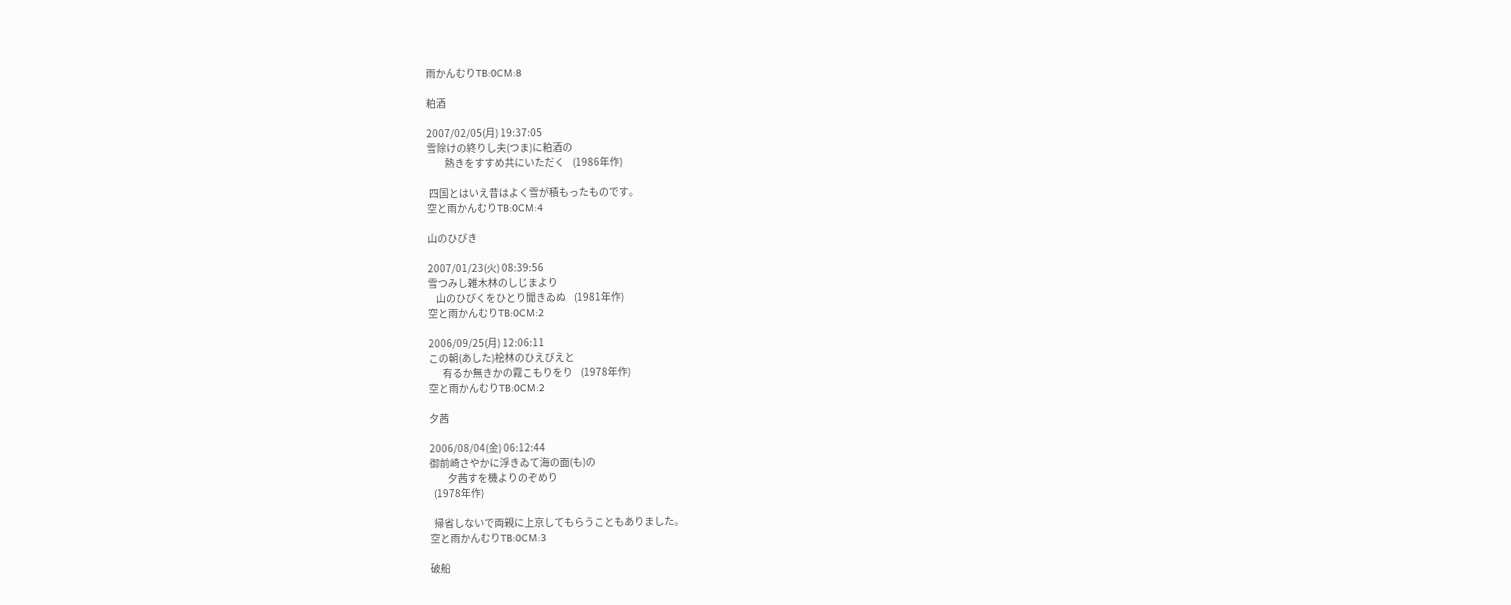雨かんむりTB:0CM:8

粕酒

2007/02/05(月) 19:37:05
雪除けの終りし夫(つま)に粕酒の
         熱きをすすめ共にいただく    (1986年作)

 四国とはいえ昔はよく雪が積もったものです。
空と雨かんむりTB:0CM:4

山のひびき

2007/01/23(火) 08:39:56
雪つみし雑木林のしじまより
    山のひびくをひとり聞きゐぬ    (1981年作)
空と雨かんむりTB:0CM:2

2006/09/25(月) 12:06:11
この朝(あした)桧林のひえびえと
       有るか無きかの霧こもりをり    (1978年作)
空と雨かんむりTB:0CM:2

夕茜

2006/08/04(金) 06:12:44
御前崎さやかに浮きゐて海の面(も)の
         夕茜すを機よりのぞめり
  (1978年作)

  帰省しないで両親に上京してもらうこともありました。
空と雨かんむりTB:0CM:3

破船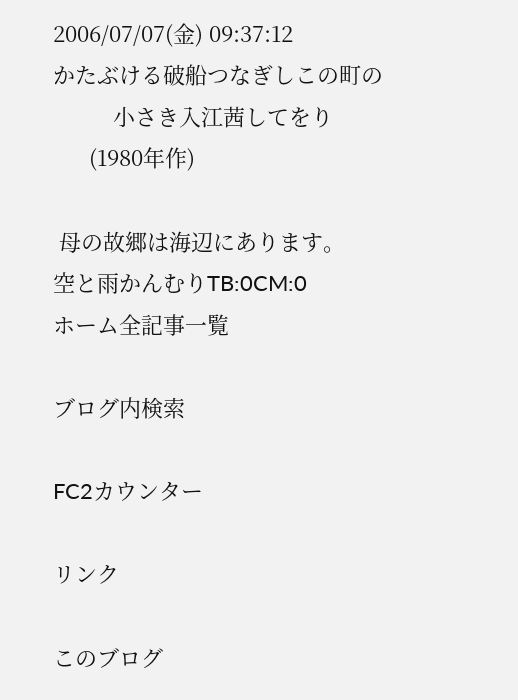2006/07/07(金) 09:37:12
かたぶける破船つなぎしこの町の
          小さき入江茜してをり
      (1980年作)

 母の故郷は海辺にあります。
空と雨かんむりTB:0CM:0
ホーム全記事一覧

ブログ内検索

FC2カウンター

リンク

このブログ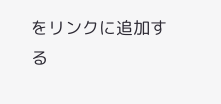をリンクに追加する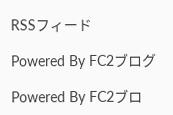RSSフィード

Powered By FC2ブログ

Powered By FC2ブロ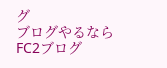グ
ブログやるならFC2ブログ